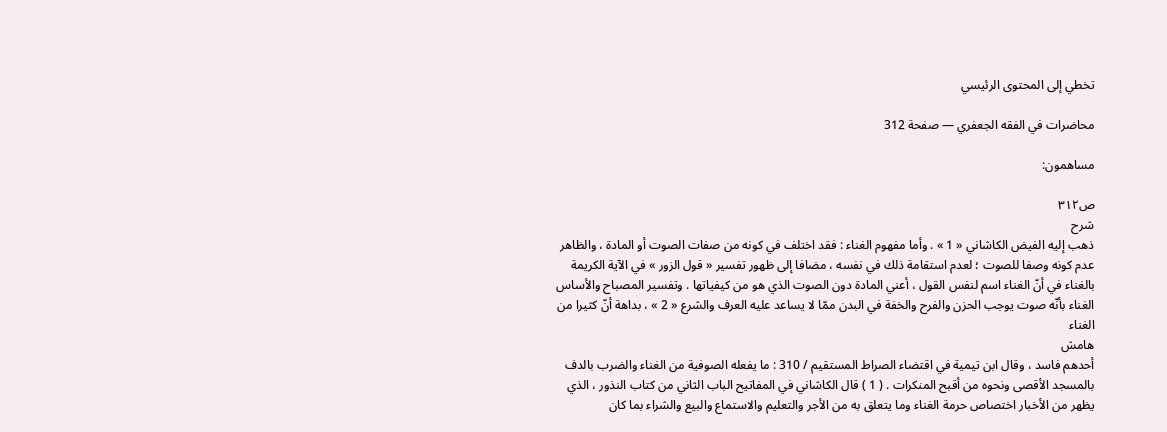تخطي إلى المحتوى الرئيسي

محاضرات في الفقه الجعفري — صفحة 312

مساهمون:

ص٣١٢
شرح
ذهب إليه الفيض الكاشاني « 1 » . وأما مفهوم الغناء : فقد اختلف في كونه من صفات الصوت أو المادة ، والظاهر عدم كونه وصفا للصوت ؛ لعدم استقامة ذلك في نفسه ، مضافا إلى ظهور تفسير « قول الزور » في الآية الكريمة بالغناء في أنّ الغناء اسم لنفس القول ، أعني المادة دون الصوت الذي هو من كيفياتها . وتفسير المصباح والأساس الغناء بأنّه صوت يوجب الحزن والفرح والخفة في البدن ممّا لا يساعد عليه العرف والشرع « 2 » ، بداهة أنّ كثيرا من الغناء
هامش
أحدهم فاسد ، وقال ابن تيمية في اقتضاء الصراط المستقيم / 310 : ما يفعله الصوفية من الغناء والضرب بالدف بالمسجد الأقصى ونحوه من أقبح المنكرات . ( 1 ) قال الكاشاني في المفاتيح الباب الثاني من كتاب النذور ، الذي يظهر من الأخبار اختصاص حرمة الغناء وما يتعلق به من الأجر والتعليم والاستماع والبيع والشراء بما كان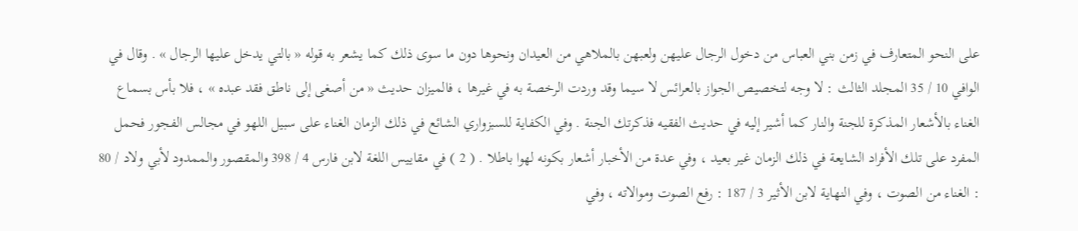على النحو المتعارف في زمن بني العباس من دخول الرجال عليهن ولعبهن بالملاهي من العيدان ونحوها دون ما سوى ذلك كما يشعر به قوله « بالتي يدخل عليها الرجال » . وقال في الوافي 10 / 35 المجلد الثالث : لا وجه لتخصيص الجواز بالعرائس لا سيما وقد وردت الرخصة به في غيرها ، فالميزان حديث « من أصغى إلى ناطق فقد عبده » ، فلا بأس بسماع الغناء بالأشعار المذكرة للجنة والنار كما أشير إليه في حديث الفقيه فذكرتك الجنة . وفي الكفاية للسبزواري الشائع في ذلك الزمان الغناء على سبيل اللهو في مجالس الفجور فحمل المفرد على تلك الأفراد الشايعة في ذلك الزمان غير بعيد ، وفي عدة من الأخبار أشعار بكونه لهوا باطلا . ( 2 ) في مقاييس اللغة لابن فارس 4 / 398 والمقصور والممدود لأبي ولاد / 80 : الغناء من الصوت ، وفي النهاية لابن الأثير 3 / 187 : رفع الصوت وموالاته ، وفي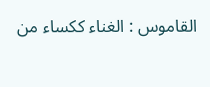القاموس : الغناء ككساء من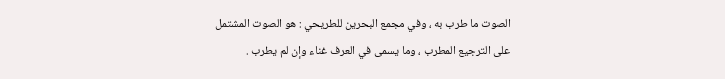الصوت ما طرب به ، وفي مجمع البحرين للطريحي : هو الصوت المشتمل على الترجيع المطرب ، وما يسمى في العرف غناء وإن لم يطرب .